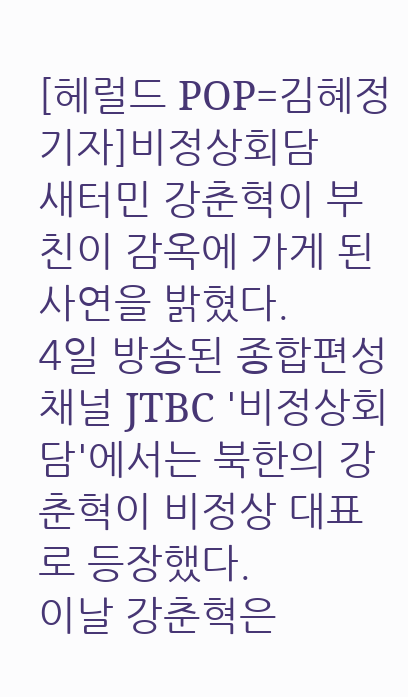[헤럴드 POP=김혜정 기자]비정상회담
새터민 강춘혁이 부친이 감옥에 가게 된 사연을 밝혔다.
4일 방송된 종합편성채널 JTBC '비정상회담'에서는 북한의 강춘혁이 비정상 대표로 등장했다.
이날 강춘혁은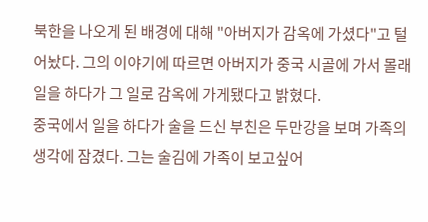북한을 나오게 된 배경에 대해 "아버지가 감옥에 가셨다"고 털어놨다. 그의 이야기에 따르면 아버지가 중국 시골에 가서 몰래 일을 하다가 그 일로 감옥에 가게됐다고 밝혔다.
중국에서 일을 하다가 술을 드신 부친은 두만강을 보며 가족의 생각에 잠겼다. 그는 술김에 가족이 보고싶어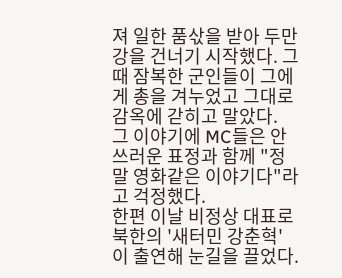져 일한 품삯을 받아 두만강을 건너기 시작했다. 그때 잠복한 군인들이 그에게 총을 겨누었고 그대로 감옥에 갇히고 말았다.
그 이야기에 MC들은 안쓰러운 표정과 함께 "정말 영화같은 이야기다"라고 걱정했다.
한편 이날 비정상 대표로 북한의 '새터민 강춘혁'이 출연해 눈길을 끌었다.